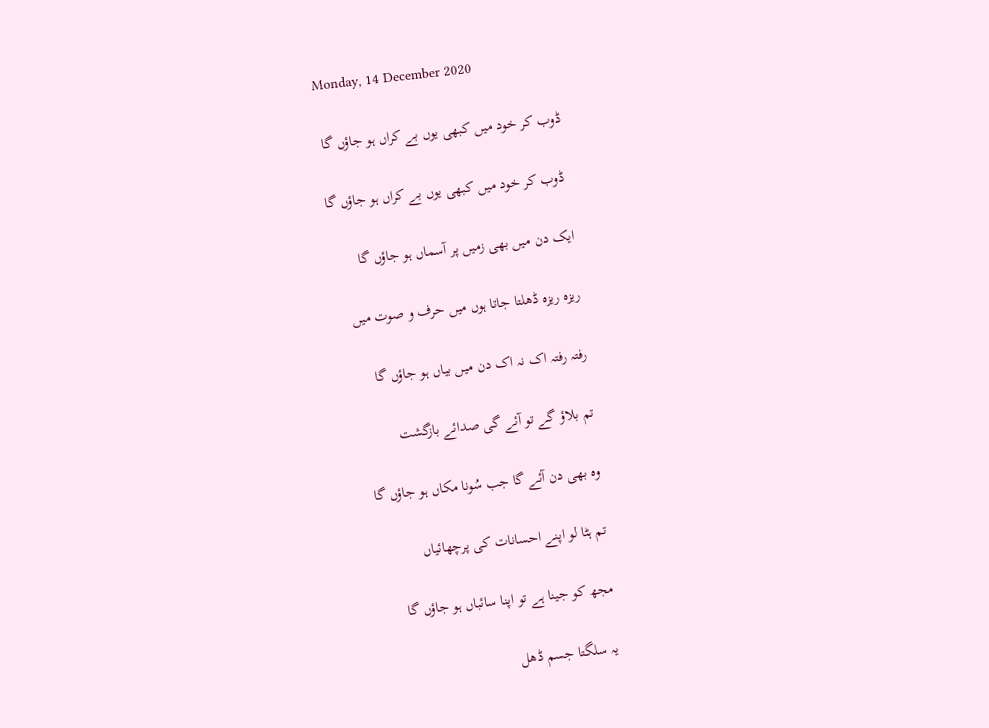Monday, 14 December 2020

ڈوب کر خود میں کبھی یوں بے کراں ہو جاؤں گا

 ڈوب کر خود میں کبھی یوں بے کراں ہو جاؤں گا

ایک دن میں بھی زمیں پر آسماں ہو جاؤں گا

ریزہ ریزہ ڈھلتا جاتا ہوں میں حرف و صوت میں

رفتہ رفتہ اک نہ اک دن میں بیاں ہو جاؤں گا

تم بلاؤ گے تو آئے گی صدائے بازگشت

وہ بھی دن آئے گا جب سُونا مکاں ہو جاؤں گا

تم ہٹا لو اپنے احسانات کی پرچھائیاں

مجھ کو جینا ہے تو اپنا سائباں ہو جاؤں گا

یہ سلگتا جسم ڈھل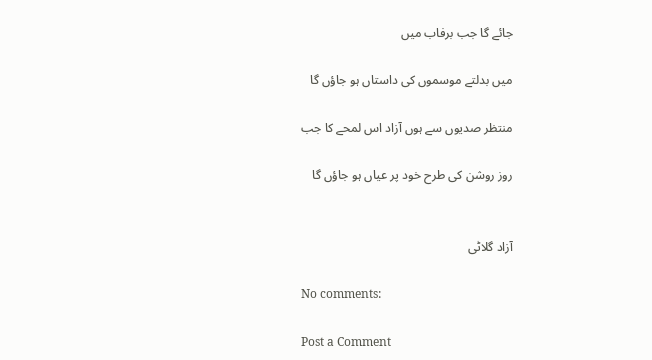جائے گا جب برفاب میں

میں بدلتے موسموں کی داستاں ہو جاؤں گا

منتظر صدیوں سے ہوں آزاد اس لمحے کا جب

روز روشن کی طرح خود پر عیاں ہو جاؤں گا


آزاد گلاٹی

No comments:

Post a Comment